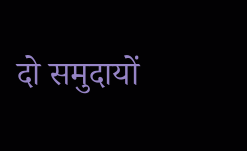दो समुदायों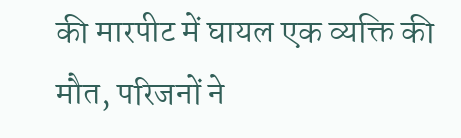की मारपीट में घायल एक व्यक्ति की मौत, परिजनों ने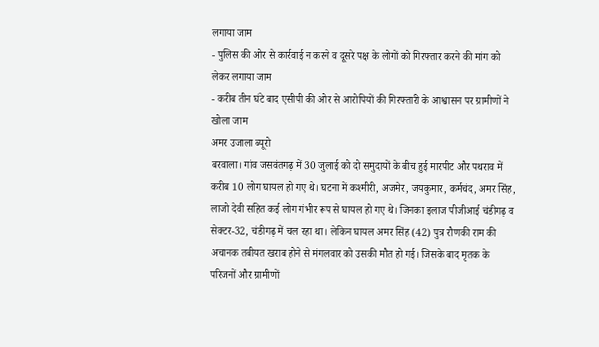लगाया जाम
- पुलिस की ओर से कार्रवाई न करने व दूसरे पक्ष के लोगों को गिरफ्तार करने की मांग को लेकर लगाया जाम
- करीब तीन घंटे बाद एसीपी की ओर से आरोपियों की गिरफ्तारी के आश्वासन पर ग्रामीणों ने खोला जाम
अमर उजाला ब्यूरो
बरवाला। गांव जसवंतगढ़ में 30 जुलाई को दो समुदायों के बीच हुई मारपीट और पथराव में करीब 10 लोग घायल हो गए थे। घटना में कश्मीरी, अजमेर, जयकुमार, कर्मचंद, अमर सिंह, लाजो देवी सहित कई लोग गंभीर रूप से घायल हो गए थे। जिनका इलाज पीजीआई चंडीगढ़ व सेक्टर-32, चंडीगढ़ में चल रहा था। लेकिन घायल अमर सिंह (42) पुत्र रौणकी राम की अचानक तबीयत खराब होने से मंगलवार को उसकी मौत हो गई। जिसके बाद मृतक के परिजनों और ग्रामीणों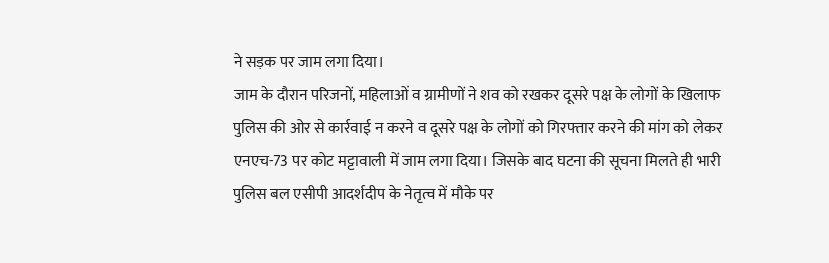ने सड़क पर जाम लगा दिया।
जाम के दौरान परिजनों, महिलाओं व ग्रामीणों ने शव को रखकर दूसरे पक्ष के लोगों के खिलाफ पुलिस की ओर से कार्रवाई न करने व दूसरे पक्ष के लोगों को गिरफ्तार करने की मांग को लेकर एनएच-73 पर कोट मट्टावाली में जाम लगा दिया। जिसके बाद घटना की सूचना मिलते ही भारी पुलिस बल एसीपी आदर्शदीप के नेतृत्व में मौके पर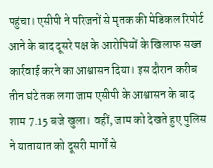पहुंचा। एसीपी ने परिजनों से मृतक की मेडिकल रिपोर्ट आने के बाद दूसरे पक्ष के आरोपियों के खिलाफ सख्त कार्रवाई करने का आश्वासन दिया। इस दौरान करीब तीन घंटे तक लगा जाम एसीपी के आश्वासन के बाद शाम 7.15 बजे खुला। वहीं, जाम को देखते हुए पुलिस ने यातायात को दूसरी मार्गों से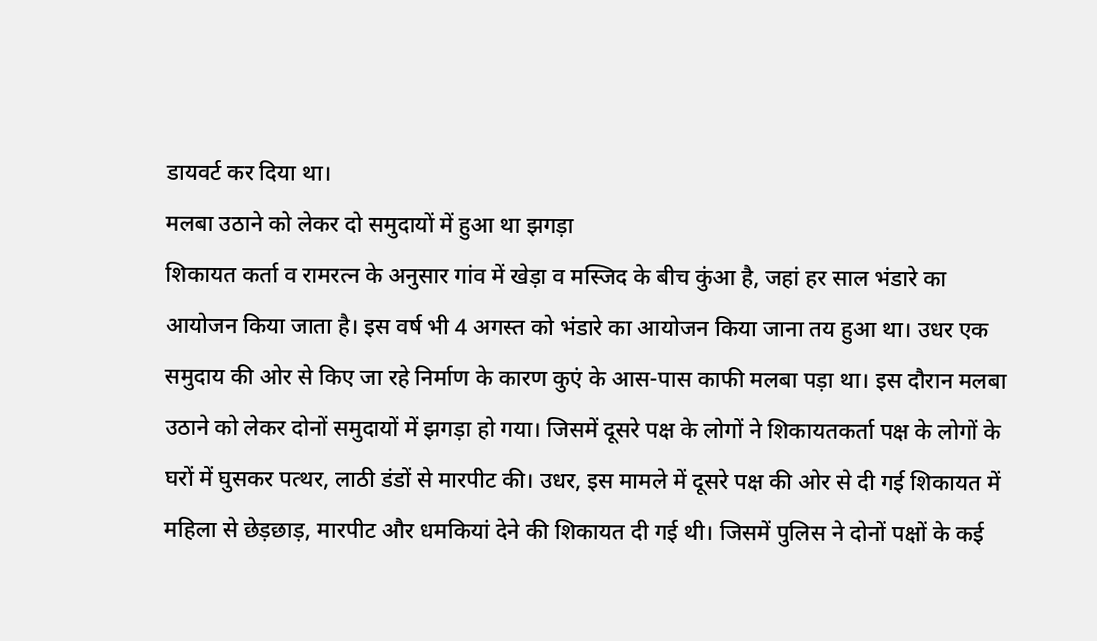डायवर्ट कर दिया था।
मलबा उठाने को लेकर दो समुदायों में हुआ था झगड़ा
शिकायत कर्ता व रामरत्न के अनुसार गांव में खेड़ा व मस्जिद के बीच कुंआ है, जहां हर साल भंडारे का आयोजन किया जाता है। इस वर्ष भी 4 अगस्त को भंडारे का आयोजन किया जाना तय हुआ था। उधर एक समुदाय की ओर से किए जा रहे निर्माण के कारण कुएं के आस-पास काफी मलबा पड़ा था। इस दौरान मलबा उठाने को लेकर दोनों समुदायों में झगड़ा हो गया। जिसमें दूसरे पक्ष के लोगों ने शिकायतकर्ता पक्ष के लोगों के घरों में घुसकर पत्थर, लाठी डंडों से मारपीट की। उधर, इस मामले में दूसरे पक्ष की ओर से दी गई शिकायत में महिला से छेड़छाड़, मारपीट और धमकियां देने की शिकायत दी गई थी। जिसमें पुलिस ने दोनों पक्षों के कई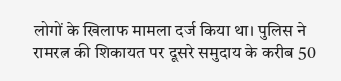लोगों के खिलाफ मामला दर्ज किया था। पुलिस ने रामरत्न की शिकायत पर दूसरे समुदाय के करीब 50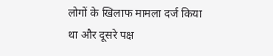लोगों के खिलाफ मामला दर्ज किया था और दूसरे पक्ष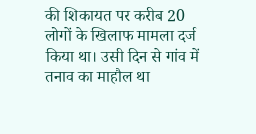की शिकायत पर करीब 20 लोगों के खिलाफ मामला दर्ज किया था। उसी दिन से गांव में तनाव का माहौल था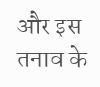और इस तनाव के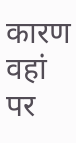कारण वहां पर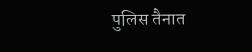पुलिस तैनात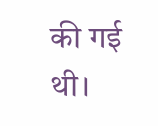की गई थी।